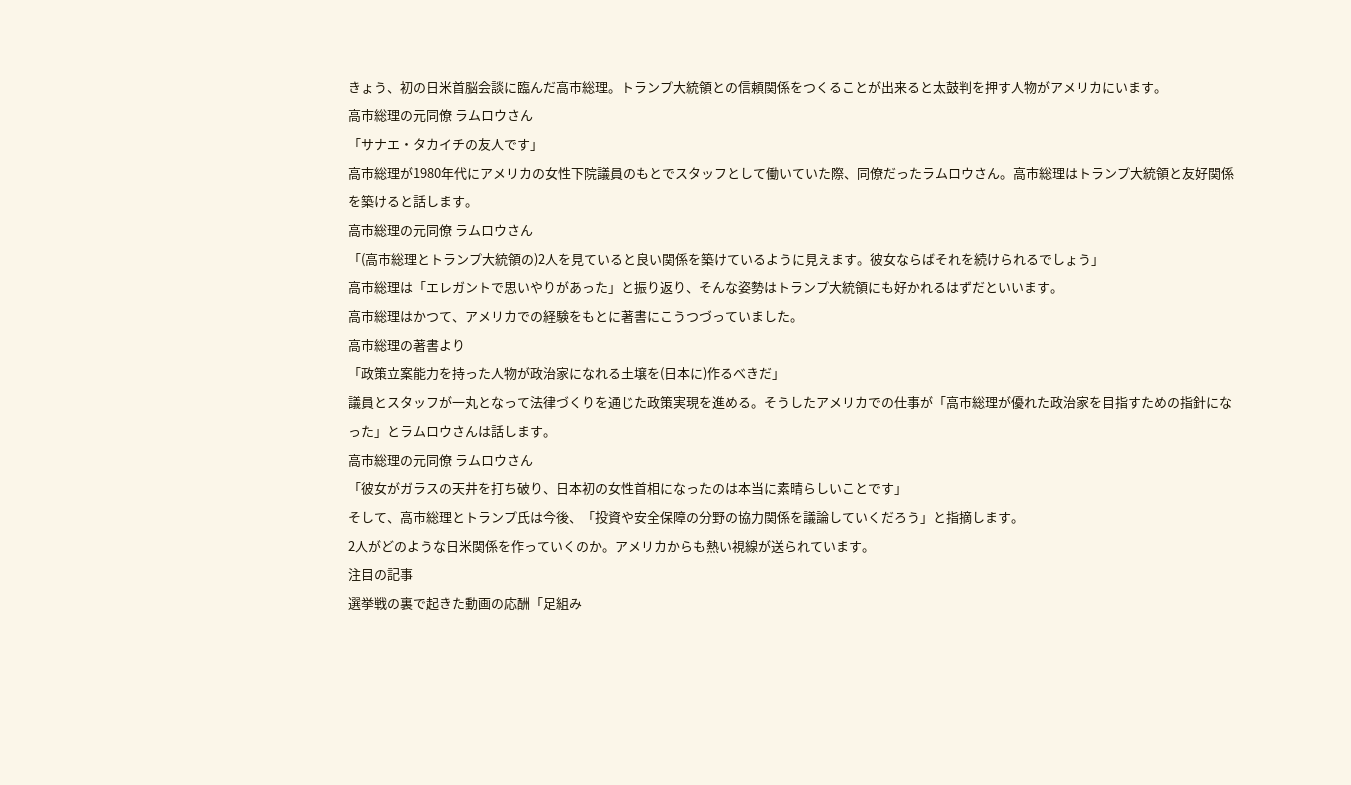きょう、初の日米首脳会談に臨んだ高市総理。トランプ大統領との信頼関係をつくることが出来ると太鼓判を押す人物がアメリカにいます。
高市総理の元同僚 ラムロウさん
「サナエ・タカイチの友人です」
高市総理が1980年代にアメリカの女性下院議員のもとでスタッフとして働いていた際、同僚だったラムロウさん。高市総理はトランプ大統領と友好関係を築けると話します。
高市総理の元同僚 ラムロウさん
「(高市総理とトランプ大統領の)2人を見ていると良い関係を築けているように見えます。彼女ならばそれを続けられるでしょう」
高市総理は「エレガントで思いやりがあった」と振り返り、そんな姿勢はトランプ大統領にも好かれるはずだといいます。
高市総理はかつて、アメリカでの経験をもとに著書にこうつづっていました。
高市総理の著書より
「政策立案能力を持った人物が政治家になれる土壌を(日本に)作るべきだ」
議員とスタッフが一丸となって法律づくりを通じた政策実現を進める。そうしたアメリカでの仕事が「高市総理が優れた政治家を目指すための指針になった」とラムロウさんは話します。
高市総理の元同僚 ラムロウさん
「彼女がガラスの天井を打ち破り、日本初の女性首相になったのは本当に素晴らしいことです」
そして、高市総理とトランプ氏は今後、「投資や安全保障の分野の協力関係を議論していくだろう」と指摘します。
2人がどのような日米関係を作っていくのか。アメリカからも熱い視線が送られています。
注目の記事
選挙戦の裏で起きた動画の応酬「足組み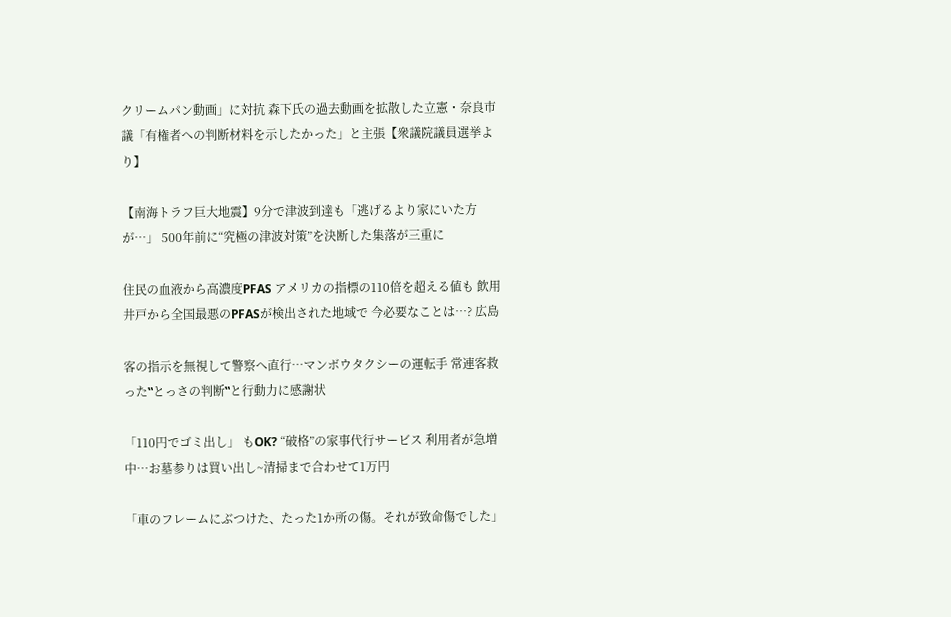クリームパン動画」に対抗 森下氏の過去動画を拡散した立憲・奈良市議「有権者への判断材料を示したかった」と主張【衆議院議員選挙より】

【南海トラフ巨大地震】9分で津波到達も「逃げるより家にいた方が…」 500年前に“究極の津波対策”を決断した集落が三重に

住民の血液から高濃度PFAS アメリカの指標の110倍を超える値も 飲用井戸から全国最悪のPFASが検出された地域で 今必要なことは…? 広島

客の指示を無視して警察へ直行…マンボウタクシーの運転手 常連客救った‟とっさの判断‟と行動力に感謝状

「110円でゴミ出し」 もOK? “破格”の家事代行サービス 利用者が急増中…お墓参りは買い出し~清掃まで合わせて1万円

「車のフレームにぶつけた、たった1か所の傷。それが致命傷でした」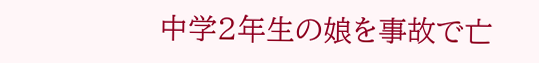中学2年生の娘を事故で亡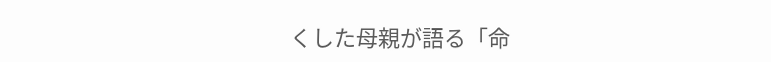くした母親が語る「命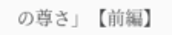の尊さ」【前編】